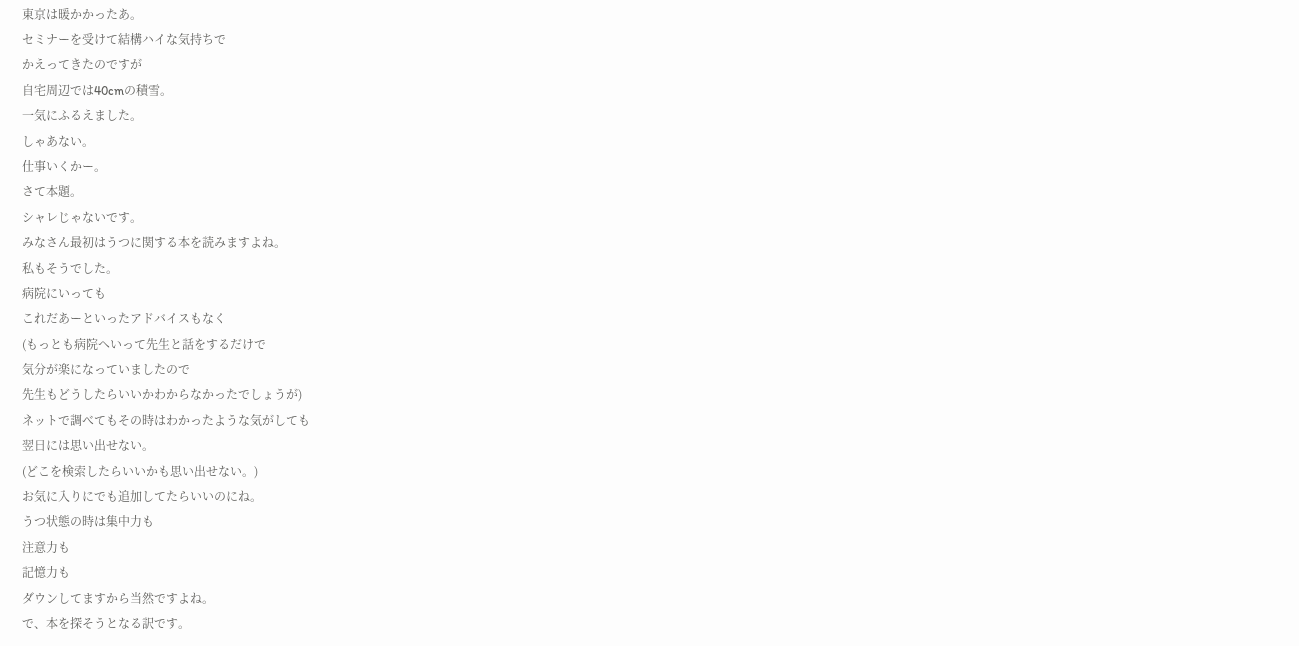東京は暖かかったあ。
セミナーを受けて結構ハイな気持ちで
かえってきたのですが
自宅周辺では40cmの積雪。
一気にふるえました。
しゃあない。
仕事いくかー。
さて本題。
シャレじゃないです。
みなさん最初はうつに関する本を読みますよね。
私もそうでした。
病院にいっても
これだあーといったアドバイスもなく
(もっとも病院へいって先生と話をするだけで
気分が楽になっていましたので
先生もどうしたらいいかわからなかったでしょうが)
ネットで調べてもその時はわかったような気がしても
翌日には思い出せない。
(どこを検索したらいいかも思い出せない。)
お気に入りにでも追加してたらいいのにね。
うつ状態の時は集中力も
注意力も
記憶力も
ダウンしてますから当然ですよね。
で、本を探そうとなる訳です。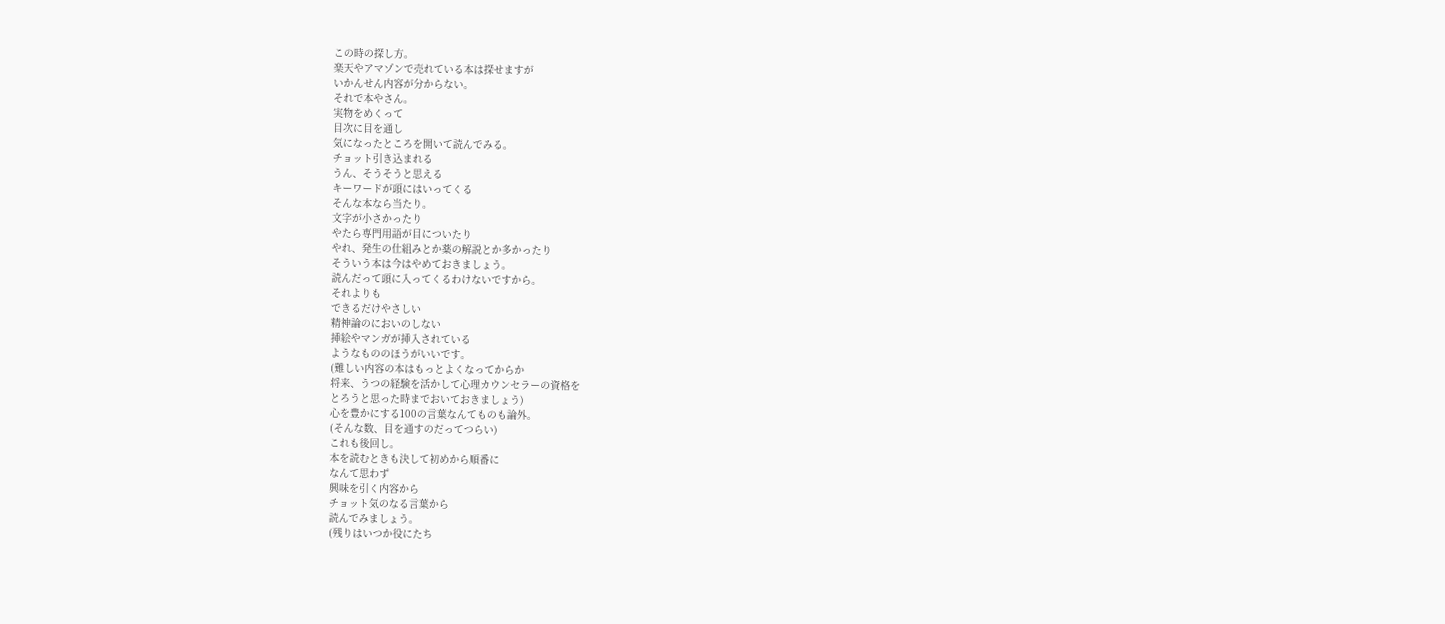この時の探し方。
楽天やアマゾンで売れている本は探せますが
いかんせん内容が分からない。
それで本やさん。
実物をめくって
目次に目を通し
気になったところを開いて読んでみる。
チョット引き込まれる
うん、そうそうと思える
キーワードが頭にはいってくる
そんな本なら当たり。
文字が小さかったり
やたら専門用語が目についたり
やれ、発生の仕組みとか薬の解説とか多かったり
そういう本は今はやめておきましょう。
読んだって頭に入ってくるわけないですから。
それよりも
できるだけやさしい
精神論のにおいのしない
挿絵やマンガが挿入されている
ようなもののほうがいいです。
(難しい内容の本はもっとよくなってからか
将来、うつの経験を活かして心理カウンセラーの資格を
とろうと思った時までおいておきましょう)
心を豊かにする100の言葉なんてものも論外。
(そんな数、目を通すのだってつらい)
これも後回し。
本を読むときも決して初めから順番に
なんて思わず
興味を引く内容から
チョット気のなる言葉から
読んでみましょう。
(残りはいつか役にたち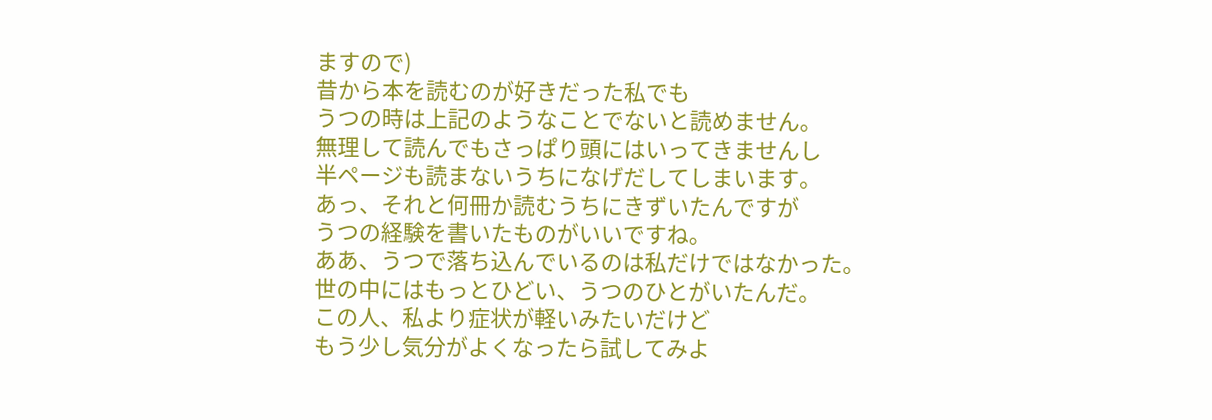ますので)
昔から本を読むのが好きだった私でも
うつの時は上記のようなことでないと読めません。
無理して読んでもさっぱり頭にはいってきませんし
半ページも読まないうちになげだしてしまいます。
あっ、それと何冊か読むうちにきずいたんですが
うつの経験を書いたものがいいですね。
ああ、うつで落ち込んでいるのは私だけではなかった。
世の中にはもっとひどい、うつのひとがいたんだ。
この人、私より症状が軽いみたいだけど
もう少し気分がよくなったら試してみよ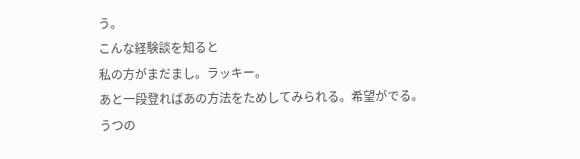う。
こんな経験談を知ると
私の方がまだまし。ラッキー。
あと一段登ればあの方法をためしてみられる。希望がでる。
うつの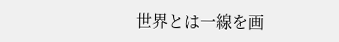世界とは一線を画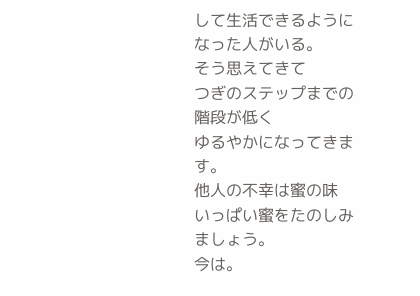して生活できるようになった人がいる。
そう思えてきて
つぎのステップまでの階段が低く
ゆるやかになってきます。
他人の不幸は蜜の味
いっぱい蜜をたのしみましょう。
今は。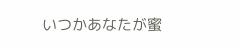いつかあなたが蜜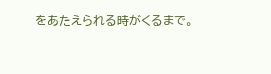をあたえられる時がくるまで。